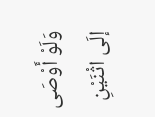وَلَوْ أَوْصَى إلَى اثْنَيْنِ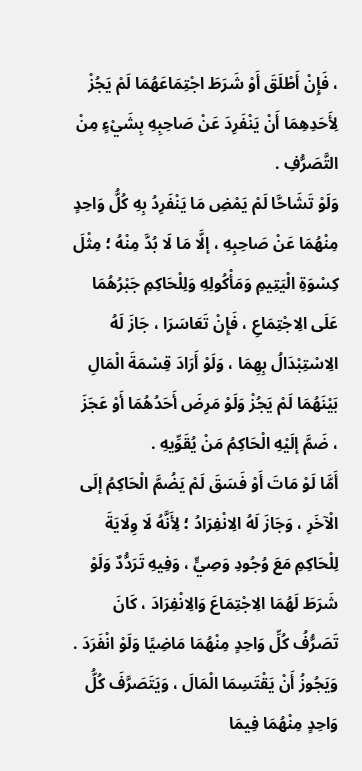، فَإِنْ أَطْلَقَ أَوْ شَرَطَ اجْتِمَاعَهُمَا لَمْ يَجُزْ لِأَحَدِهِمَا أَنْ يَنْفَرِدَ عَنْ صَاحِبِهِ بِشَيْءٍ مِنْ التَّصَرُّفِ .
وَلَوْ تَشَاحَّا لَمْ يَمْضِ مَا يَنْفَرِدُ بِهِ كُلُّ وَاحِدٍ مِنْهُمَا عَنْ صَاحِبِهِ ، إلَّا مَا لَا بُدَّ مِنْهُ ؛ مِثْلَ كِسْوَةِ الْيَتِيمِ وَمَأْكُولِهِ وَلِلْحَاكِمِ جَبْرُهُمَا عَلَى الِاجْتِمَاعِ ، فَإِنْ تَعَاسَرَا ، جَازَ لَهُ الِاسْتِبْدَالُ بِهِمَا ، وَلَوْ أَرَادَ قِسْمَةَ الْمَالِ بَيْنَهُمَا لَمْ يَجُزْ وَلَوْ مَرِضَ أَحَدُهُمَا أَوْ عَجَزَ ، ضَمَّ إلَيْهِ الْحَاكِمُ مَنْ يُقَوِّيهِ .
أَمَّا لَوْ مَاتَ أَوْ فَسَقَ لَمْ يَضُمَّ الْحَاكِمُ إلَى الْآخَرِ ، وَجَازَ لَهُ الِانْفِرَادُ ؛ لِأَنَّهُ لَا وِلَايَةَ لِلْحَاكِمِ مَعَ وُجُودِ وَصِيٍّ ، وَفِيهِ تَرَدُّدٌ وَلَوْ شَرَطَ لَهُمَا الِاجْتِمَاعَ وَالِانْفِرَادَ ، كَانَ تَصَرُّفُ كُلِّ وَاحِدٍ مِنْهُمَا مَاضِيًا وَلَوْ انْفَرَدَ .
وَيَجُوزُ أَنْ يَقْتَسِمَا الْمَالَ ، وَيَتَصَرَّفَ كُلُّ وَاحِدٍ مِنْهُمَا فِيمَا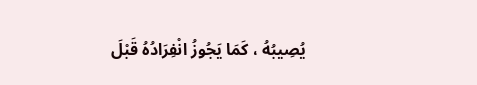يُصِيبُهُ ، كَمَا يَجُوزُ انْفِرَادُهُ قَبْلَ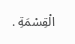الْقِسْمَةِ .